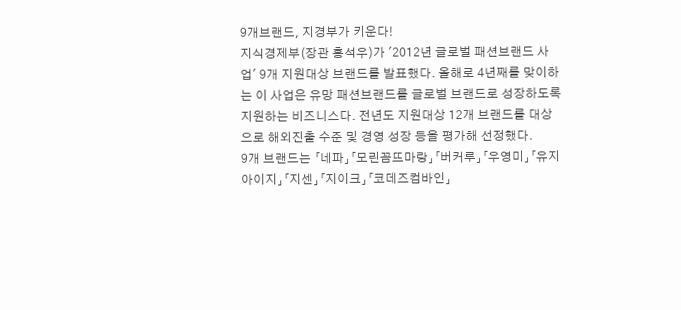9개브랜드, 지경부가 키운다!
지식경제부(장관 홍석우)가 '2012년 글로벌 패션브랜드 사업' 9개 지원대상 브랜드를 발표했다. 올해로 4년째를 맞이하는 이 사업은 유망 패션브랜드를 글로벌 브랜드로 성장하도록 지원하는 비즈니스다. 전년도 지원대상 12개 브랜드를 대상으로 해외진출 수준 및 경영 성장 등을 평가해 선정했다.
9개 브랜드는 「네파」「모린꼼뜨마랑」「버커루」「우영미」「유지아이지」「지센」「지이크」「코데즈컴바인」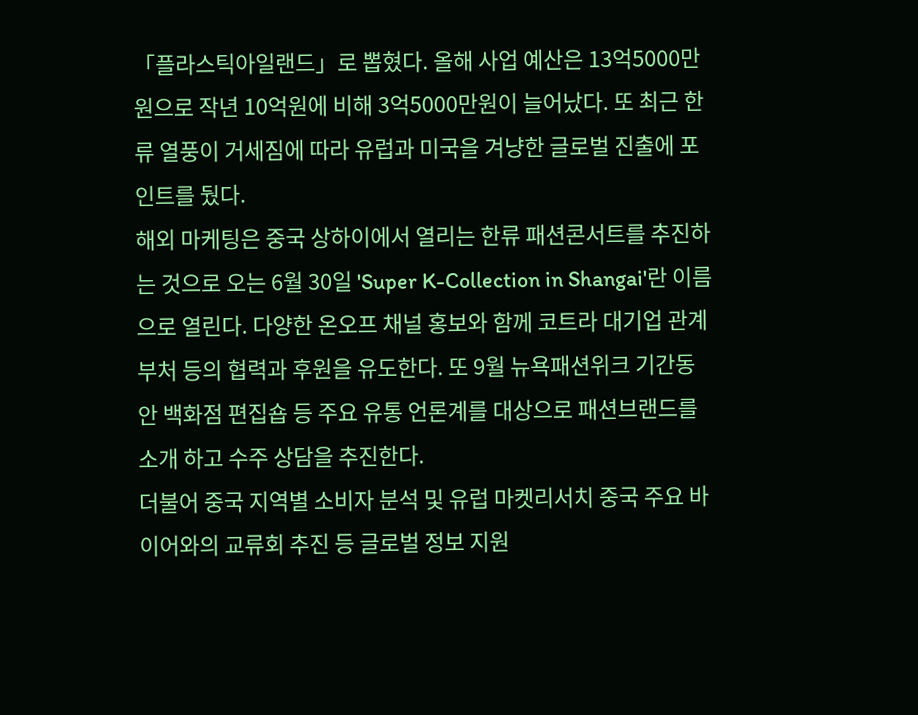「플라스틱아일랜드」로 뽑혔다. 올해 사업 예산은 13억5000만원으로 작년 10억원에 비해 3억5000만원이 늘어났다. 또 최근 한류 열풍이 거세짐에 따라 유럽과 미국을 겨냥한 글로벌 진출에 포인트를 뒀다.
해외 마케팅은 중국 상하이에서 열리는 한류 패션콘서트를 추진하는 것으로 오는 6월 30일 'Super K-Collection in Shangai'란 이름으로 열린다. 다양한 온오프 채널 홍보와 함께 코트라 대기업 관계부처 등의 협력과 후원을 유도한다. 또 9월 뉴욕패션위크 기간동안 백화점 편집숍 등 주요 유통 언론계를 대상으로 패션브랜드를 소개 하고 수주 상담을 추진한다.
더불어 중국 지역별 소비자 분석 및 유럽 마켓리서치 중국 주요 바이어와의 교류회 추진 등 글로벌 정보 지원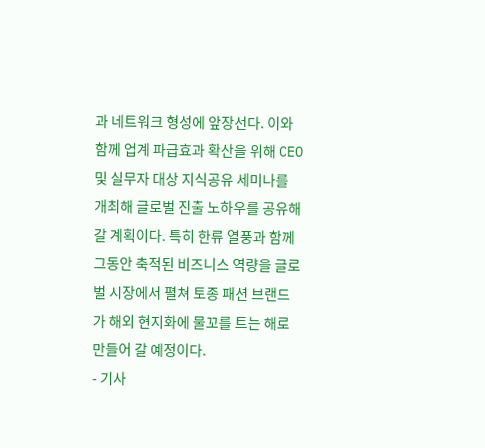과 네트워크 형성에 앞장선다. 이와함께 업계 파급효과 확산을 위해 CEO 및 실무자 대상 지식공유 세미나를 개최해 글로벌 진출 노하우를 공유해 갈 계획이다. 특히 한류 열풍과 함께 그동안 축적된 비즈니스 역량을 글로벌 시장에서 펼쳐 토종 패션 브랜드가 해외 현지화에 물꼬를 트는 해로 만들어 갈 예정이다.
- 기사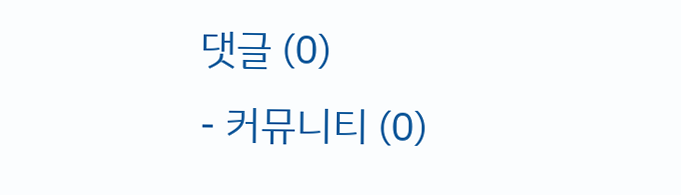댓글 (0)
- 커뮤니티 (0)